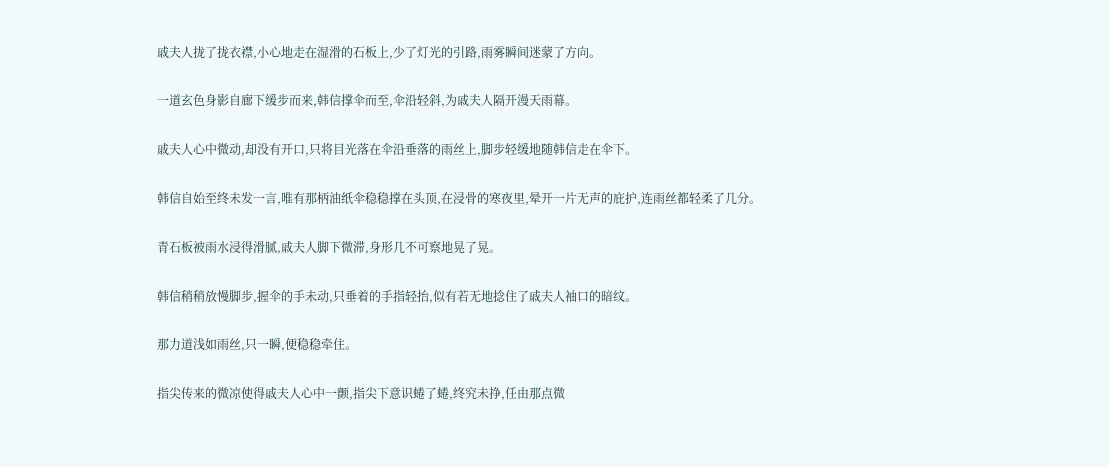戚夫人拢了拢衣襟,小心地走在湿滑的石板上,少了灯光的引路,雨雾瞬间迷蒙了方向。

一道玄色身影自廊下缓步而来,韩信撑伞而至,伞沿轻斜,为戚夫人隔开漫天雨幕。

戚夫人心中微动,却没有开口,只将目光落在伞沿垂落的雨丝上,脚步轻缓地随韩信走在伞下。

韩信自始至终未发一言,唯有那柄油纸伞稳稳撑在头顶,在浸骨的寒夜里,晕开一片无声的庇护,连雨丝都轻柔了几分。

青石板被雨水浸得滑腻,戚夫人脚下微滞,身形几不可察地晃了晃。

韩信稍稍放慢脚步,握伞的手未动,只垂着的手指轻抬,似有若无地捻住了戚夫人袖口的暗纹。

那力道浅如雨丝,只一瞬,便稳稳牵住。

指尖传来的微凉使得戚夫人心中一颤,指尖下意识蜷了蜷,终究未挣,任由那点微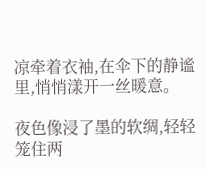凉牵着衣袖,在伞下的静谧里,悄悄漾开一丝暖意。

夜色像浸了墨的软绸,轻轻笼住两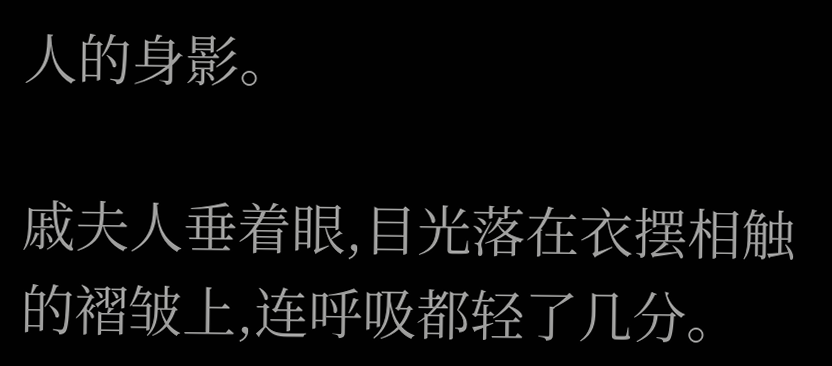人的身影。

戚夫人垂着眼,目光落在衣摆相触的褶皱上,连呼吸都轻了几分。